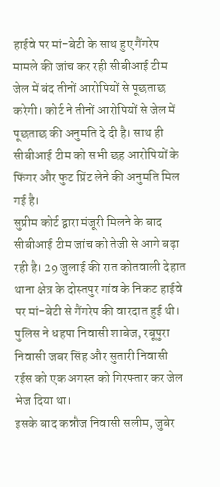हाईवे पर मां-बेटी के साथ हुए गैंगरेप मामले की जांच कर रही सीबीआई टीम जेल में बंद तीनों आरोपियों से पूछताछ करेगी। कोर्ट ने तीनों आरोपियों से जेल में पूछताछ की अनुमति दे दी है। साथ ही सीबीआई टीम को सभी छह आरोपियों के फिंगर और फुट प्रिंट लेने की अनुमति मिल गई है।
सुप्रीम कोर्ट द्वारा मंजूरी मिलने के बाद सीबीआई टीम जांच को तेजी से आगे बढ़ा रही है। 29 जुलाई की रात कोतवाली देहात थाना क्षेत्र के दोस्तपुर गांव के निकट हाईवे पर मां-बेटी से गैंगरेप की वारदात हुई थी। पुलिस ने धहपा निवासी शाबेज, रबूपुरा निवासी जबर सिंह और सुतारी निवासी रईस को एक अगस्त को गिरफ्तार कर जेल भेज दिया था।
इसके बाद कन्नौज निवासी सलीम, जुबेर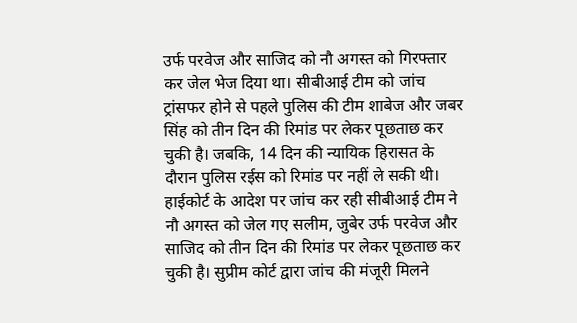उर्फ परवेज और साजिद को नौ अगस्त को गिरफ्तार कर जेल भेज दिया था। सीबीआई टीम को जांच ट्रांसफर होने से पहले पुलिस की टीम शाबेज और जबर सिंह को तीन दिन की रिमांड पर लेकर पूछताछ कर चुकी है। जबकि, 14 दिन की न्यायिक हिरासत के दौरान पुलिस रईस को रिमांड पर नहीं ले सकी थी।
हाईकोर्ट के आदेश पर जांच कर रही सीबीआई टीम ने नौ अगस्त को जेल गए सलीम, जुबेर उर्फ परवेज और साजिद को तीन दिन की रिमांड पर लेकर पूछताछ कर चुकी है। सुप्रीम कोर्ट द्वारा जांच की मंजूरी मिलने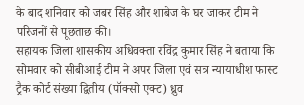के बाद शनिवार को जबर सिंह और शाबेज के घर जाकर टीम ने परिजनों से पूछताछ की।
सहायक जिला शासकीय अधिवक्ता रविंद्र कुमार सिंह ने बताया कि सोमवार को सीबीआई टीम ने अपर जिला एवं सत्र न्यायाधीश फास्ट ट्रैक कोर्ट संख्या द्वितीय (पॉक्सो एक्ट) ध्रुव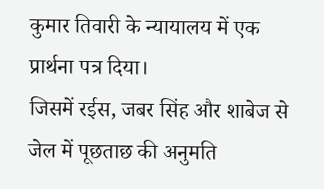कुमार तिवारी के न्यायालय में एक प्रार्थना पत्र दिया।
जिसमें रईस, जबर सिंह और शाबेज से जेल में पूछताछ की अनुमति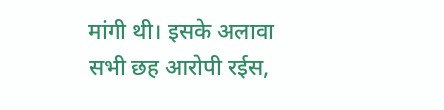मांगी थी। इसके अलावा सभी छह आरोपी रईस,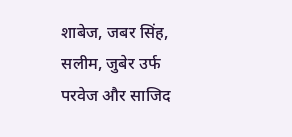शाबेज, जबर सिंह, सलीम, जुबेर उर्फ परवेज और साजिद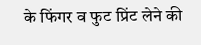के फिंगर व फुट प्रिंट लेने की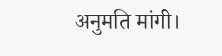अनुमति मांगी।